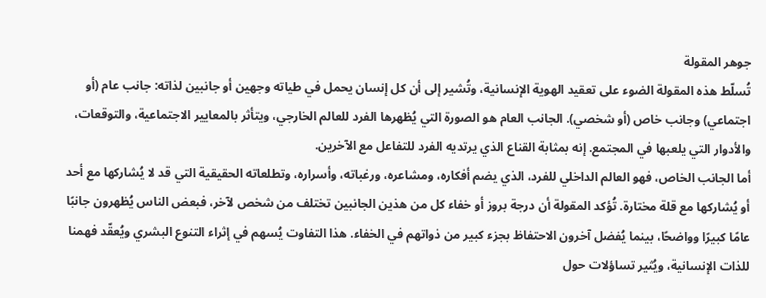جوهر المقولة
تُسلّط هذه المقولة الضوء على تعقيد الهوية الإنسانية، وتُشير إلى أن كل إنسان يحمل في طياته وجهين أو جانبين لذاته: جانب عام (أو اجتماعي) وجانب خاص (أو شخصي). الجانب العام هو الصورة التي يُظهرها الفرد للعالم الخارجي، ويتأثر بالمعايير الاجتماعية، والتوقعات، والأدوار التي يلعبها في المجتمع. إنه بمثابة القناع الذي يرتديه الفرد للتفاعل مع الآخرين.
أما الجانب الخاص، فهو العالم الداخلي للفرد، الذي يضم أفكاره، ومشاعره، ورغباته، وأسراره، وتطلعاته الحقيقية التي قد لا يُشاركها مع أحد أو يُشاركها مع قلة مختارة. تُؤكد المقولة أن درجة بروز أو خفاء كل من هذين الجانبين تختلف من شخص لآخر، فبعض الناس يُظهرون جانبًا عامًا كبيرًا وواضحًا، بينما يُفضل آخرون الاحتفاظ بجزء كبير من ذواتهم في الخفاء. هذا التفاوت يُسهم في إثراء التنوع البشري ويُعقّد فهمنا للذات الإنسانية، ويُثير تساؤلات حول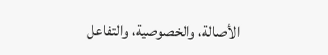الأصالة، والخصوصية، والتفاعل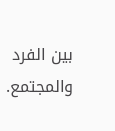بين الفرد والمجتمع.